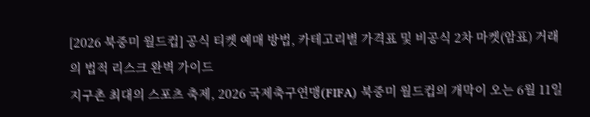[2026 북중미 월드컵] 공식 티켓 예매 방법, 카테고리별 가격표 및 비공식 2차 마켓(암표) 거래의 법적 리스크 완벽 가이드
지구촌 최대의 스포츠 축제, 2026 국제축구연맹(FIFA) 북중미 월드컵의 개막이 오는 6월 11일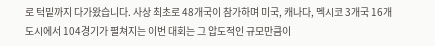로 턱밑까지 다가왔습니다. 사상 최초로 48개국이 참가하며 미국, 캐나다, 멕시코 3개국 16개 도시에서 104경기가 펼쳐지는 이번 대회는 그 압도적인 규모만큼이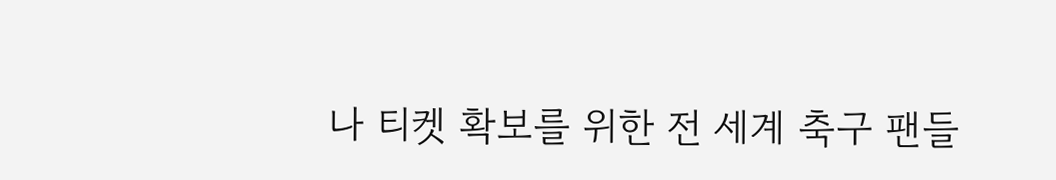나 티켓 확보를 위한 전 세계 축구 팬들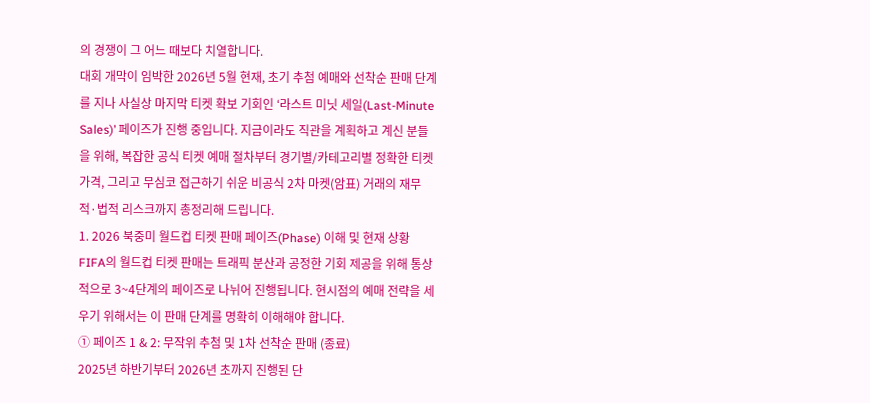의 경쟁이 그 어느 때보다 치열합니다.
대회 개막이 임박한 2026년 5월 현재, 초기 추첨 예매와 선착순 판매 단계를 지나 사실상 마지막 티켓 확보 기회인 ‘라스트 미닛 세일(Last-Minute Sales)’ 페이즈가 진행 중입니다. 지금이라도 직관을 계획하고 계신 분들을 위해, 복잡한 공식 티켓 예매 절차부터 경기별/카테고리별 정확한 티켓 가격, 그리고 무심코 접근하기 쉬운 비공식 2차 마켓(암표) 거래의 재무적·법적 리스크까지 총정리해 드립니다.
1. 2026 북중미 월드컵 티켓 판매 페이즈(Phase) 이해 및 현재 상황
FIFA의 월드컵 티켓 판매는 트래픽 분산과 공정한 기회 제공을 위해 통상적으로 3~4단계의 페이즈로 나뉘어 진행됩니다. 현시점의 예매 전략을 세우기 위해서는 이 판매 단계를 명확히 이해해야 합니다.
① 페이즈 1 & 2: 무작위 추첨 및 1차 선착순 판매 (종료)
2025년 하반기부터 2026년 초까지 진행된 단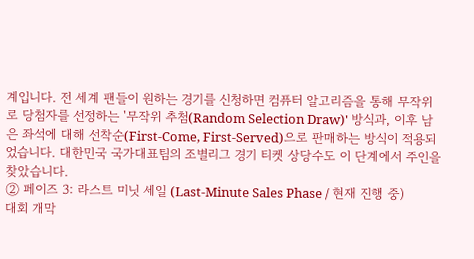계입니다. 전 세계 팬들이 원하는 경기를 신청하면 컴퓨터 알고리즘을 통해 무작위로 당첨자를 선정하는 '무작위 추첨(Random Selection Draw)' 방식과, 이후 남은 좌석에 대해 선착순(First-Come, First-Served)으로 판매하는 방식이 적용되었습니다. 대한민국 국가대표팀의 조별리그 경기 티켓 상당수도 이 단계에서 주인을 찾았습니다.
② 페이즈 3: 라스트 미닛 세일 (Last-Minute Sales Phase / 현재 진행 중)
대회 개막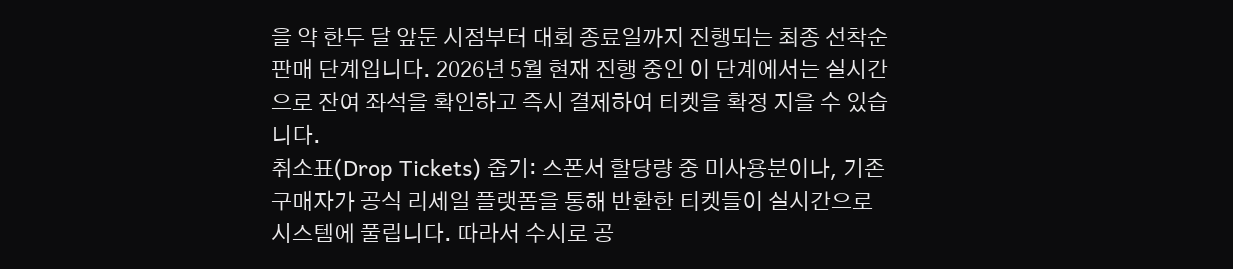을 약 한두 달 앞둔 시점부터 대회 종료일까지 진행되는 최종 선착순 판매 단계입니다. 2026년 5월 현재 진행 중인 이 단계에서는 실시간으로 잔여 좌석을 확인하고 즉시 결제하여 티켓을 확정 지을 수 있습니다.
취소표(Drop Tickets) 줍기: 스폰서 할당량 중 미사용분이나, 기존 구매자가 공식 리세일 플랫폼을 통해 반환한 티켓들이 실시간으로 시스템에 풀립니다. 따라서 수시로 공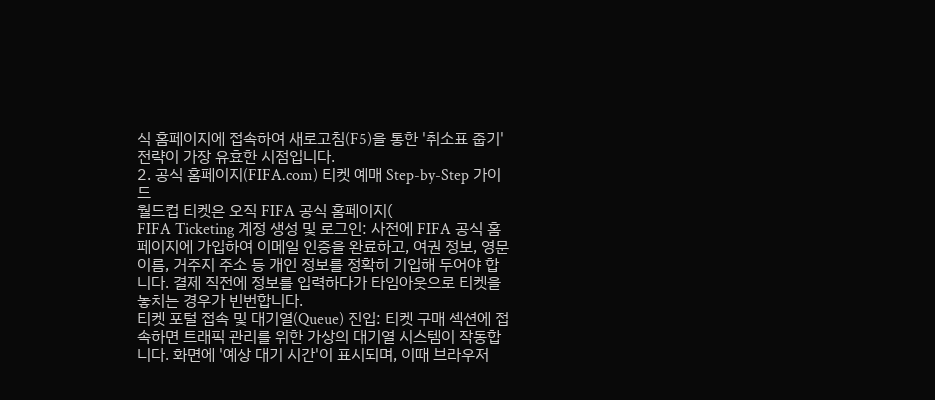식 홈페이지에 접속하여 새로고침(F5)을 통한 '취소표 줍기' 전략이 가장 유효한 시점입니다.
2. 공식 홈페이지(FIFA.com) 티켓 예매 Step-by-Step 가이드
월드컵 티켓은 오직 FIFA 공식 홈페이지(
FIFA Ticketing 계정 생성 및 로그인: 사전에 FIFA 공식 홈페이지에 가입하여 이메일 인증을 완료하고, 여권 정보, 영문 이름, 거주지 주소 등 개인 정보를 정확히 기입해 두어야 합니다. 결제 직전에 정보를 입력하다가 타임아웃으로 티켓을 놓치는 경우가 빈번합니다.
티켓 포털 접속 및 대기열(Queue) 진입: 티켓 구매 섹션에 접속하면 트래픽 관리를 위한 가상의 대기열 시스템이 작동합니다. 화면에 '예상 대기 시간'이 표시되며, 이때 브라우저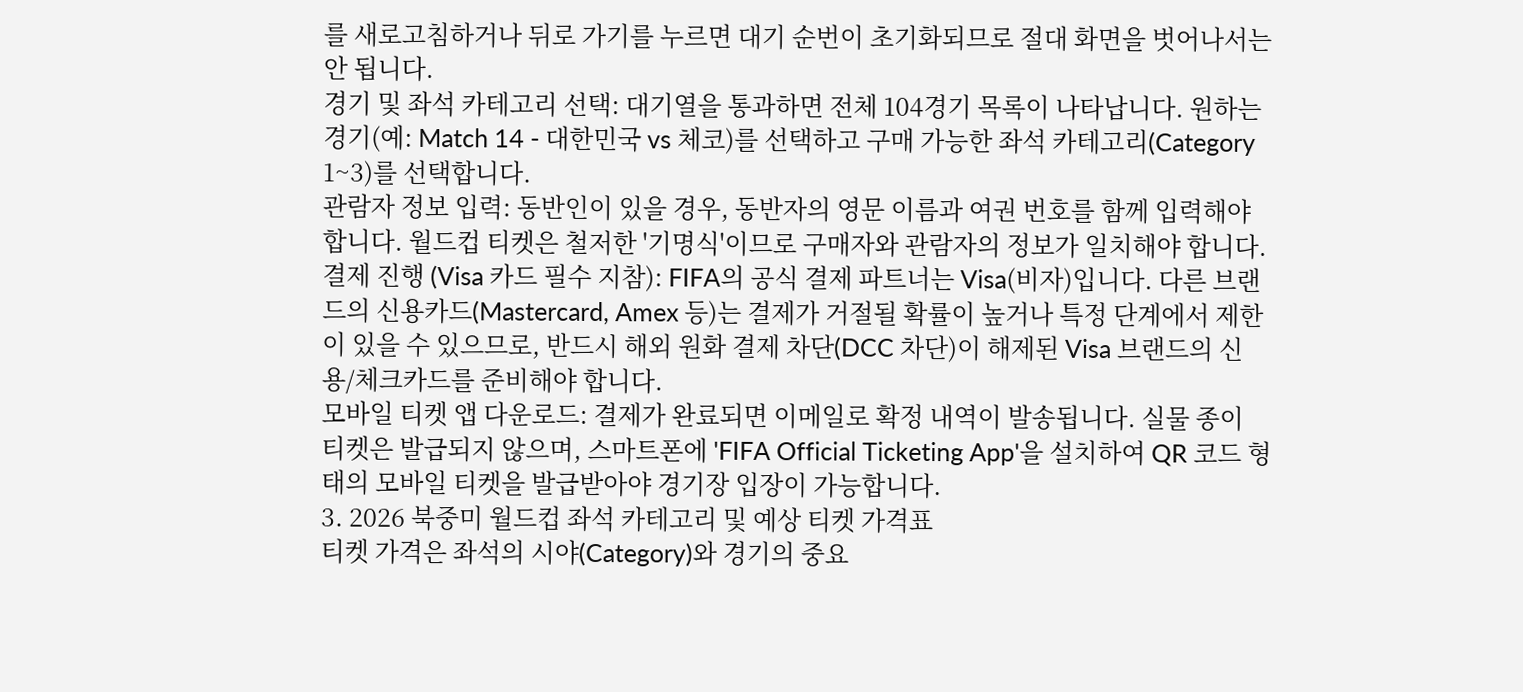를 새로고침하거나 뒤로 가기를 누르면 대기 순번이 초기화되므로 절대 화면을 벗어나서는 안 됩니다.
경기 및 좌석 카테고리 선택: 대기열을 통과하면 전체 104경기 목록이 나타납니다. 원하는 경기(예: Match 14 - 대한민국 vs 체코)를 선택하고 구매 가능한 좌석 카테고리(Category 1~3)를 선택합니다.
관람자 정보 입력: 동반인이 있을 경우, 동반자의 영문 이름과 여권 번호를 함께 입력해야 합니다. 월드컵 티켓은 철저한 '기명식'이므로 구매자와 관람자의 정보가 일치해야 합니다.
결제 진행 (Visa 카드 필수 지참): FIFA의 공식 결제 파트너는 Visa(비자)입니다. 다른 브랜드의 신용카드(Mastercard, Amex 등)는 결제가 거절될 확률이 높거나 특정 단계에서 제한이 있을 수 있으므로, 반드시 해외 원화 결제 차단(DCC 차단)이 해제된 Visa 브랜드의 신용/체크카드를 준비해야 합니다.
모바일 티켓 앱 다운로드: 결제가 완료되면 이메일로 확정 내역이 발송됩니다. 실물 종이 티켓은 발급되지 않으며, 스마트폰에 'FIFA Official Ticketing App'을 설치하여 QR 코드 형태의 모바일 티켓을 발급받아야 경기장 입장이 가능합니다.
3. 2026 북중미 월드컵 좌석 카테고리 및 예상 티켓 가격표
티켓 가격은 좌석의 시야(Category)와 경기의 중요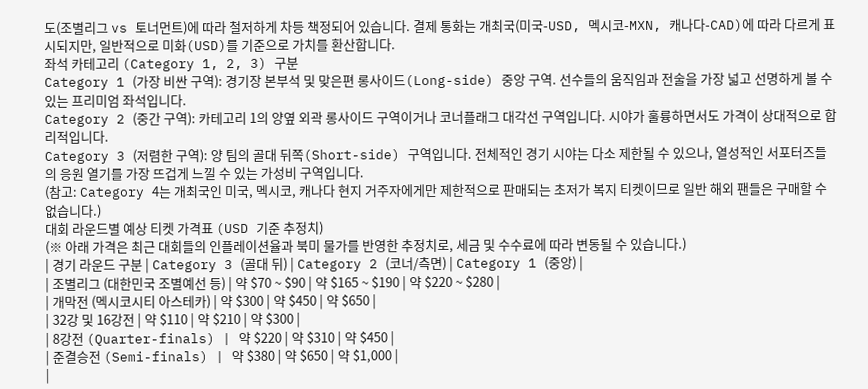도(조별리그 vs 토너먼트)에 따라 철저하게 차등 책정되어 있습니다. 결제 통화는 개최국(미국-USD, 멕시코-MXN, 캐나다-CAD)에 따라 다르게 표시되지만, 일반적으로 미화(USD)를 기준으로 가치를 환산합니다.
좌석 카테고리 (Category 1, 2, 3) 구분
Category 1 (가장 비싼 구역): 경기장 본부석 및 맞은편 롱사이드(Long-side) 중앙 구역. 선수들의 움직임과 전술을 가장 넓고 선명하게 볼 수 있는 프리미엄 좌석입니다.
Category 2 (중간 구역): 카테고리 1의 양옆 외곽 롱사이드 구역이거나 코너플래그 대각선 구역입니다. 시야가 훌륭하면서도 가격이 상대적으로 합리적입니다.
Category 3 (저렴한 구역): 양 팀의 골대 뒤쪽(Short-side) 구역입니다. 전체적인 경기 시야는 다소 제한될 수 있으나, 열성적인 서포터즈들의 응원 열기를 가장 뜨겁게 느낄 수 있는 가성비 구역입니다.
(참고: Category 4는 개최국인 미국, 멕시코, 캐나다 현지 거주자에게만 제한적으로 판매되는 초저가 복지 티켓이므로 일반 해외 팬들은 구매할 수 없습니다.)
대회 라운드별 예상 티켓 가격표 (USD 기준 추정치)
(※ 아래 가격은 최근 대회들의 인플레이션율과 북미 물가를 반영한 추정치로, 세금 및 수수료에 따라 변동될 수 있습니다.)
| 경기 라운드 구분 | Category 3 (골대 뒤) | Category 2 (코너/측면) | Category 1 (중앙) |
| 조별리그 (대한민국 조별예선 등) | 약 $70 ~ $90 | 약 $165 ~ $190 | 약 $220 ~ $280 |
| 개막전 (멕시코시티 아스테카) | 약 $300 | 약 $450 | 약 $650 |
| 32강 및 16강전 | 약 $110 | 약 $210 | 약 $300 |
| 8강전 (Quarter-finals) | 약 $220 | 약 $310 | 약 $450 |
| 준결승전 (Semi-finals) | 약 $380 | 약 $650 | 약 $1,000 |
|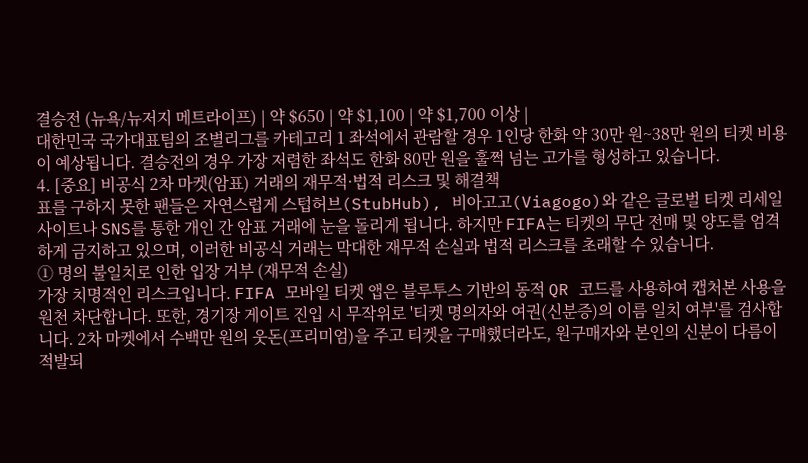결승전 (뉴욕/뉴저지 메트라이프) | 약 $650 | 약 $1,100 | 약 $1,700 이상 |
대한민국 국가대표팀의 조별리그를 카테고리 1 좌석에서 관람할 경우 1인당 한화 약 30만 원~38만 원의 티켓 비용이 예상됩니다. 결승전의 경우 가장 저렴한 좌석도 한화 80만 원을 훌쩍 넘는 고가를 형성하고 있습니다.
4. [중요] 비공식 2차 마켓(암표) 거래의 재무적·법적 리스크 및 해결책
표를 구하지 못한 팬들은 자연스럽게 스텁허브(StubHub), 비아고고(Viagogo)와 같은 글로벌 티켓 리세일 사이트나 SNS를 통한 개인 간 암표 거래에 눈을 돌리게 됩니다. 하지만 FIFA는 티켓의 무단 전매 및 양도를 엄격하게 금지하고 있으며, 이러한 비공식 거래는 막대한 재무적 손실과 법적 리스크를 초래할 수 있습니다.
① 명의 불일치로 인한 입장 거부 (재무적 손실)
가장 치명적인 리스크입니다. FIFA 모바일 티켓 앱은 블루투스 기반의 동적 QR 코드를 사용하여 캡처본 사용을 원천 차단합니다. 또한, 경기장 게이트 진입 시 무작위로 '티켓 명의자와 여권(신분증)의 이름 일치 여부'를 검사합니다. 2차 마켓에서 수백만 원의 웃돈(프리미엄)을 주고 티켓을 구매했더라도, 원구매자와 본인의 신분이 다름이 적발되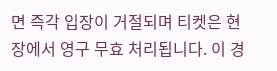면 즉각 입장이 거절되며 티켓은 현장에서 영구 무효 처리됩니다. 이 경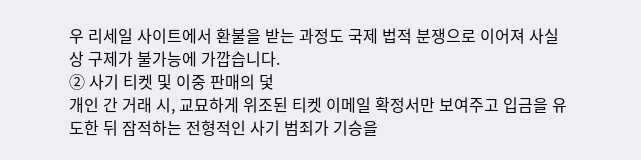우 리세일 사이트에서 환불을 받는 과정도 국제 법적 분쟁으로 이어져 사실상 구제가 불가능에 가깝습니다.
② 사기 티켓 및 이중 판매의 덫
개인 간 거래 시, 교묘하게 위조된 티켓 이메일 확정서만 보여주고 입금을 유도한 뒤 잠적하는 전형적인 사기 범죄가 기승을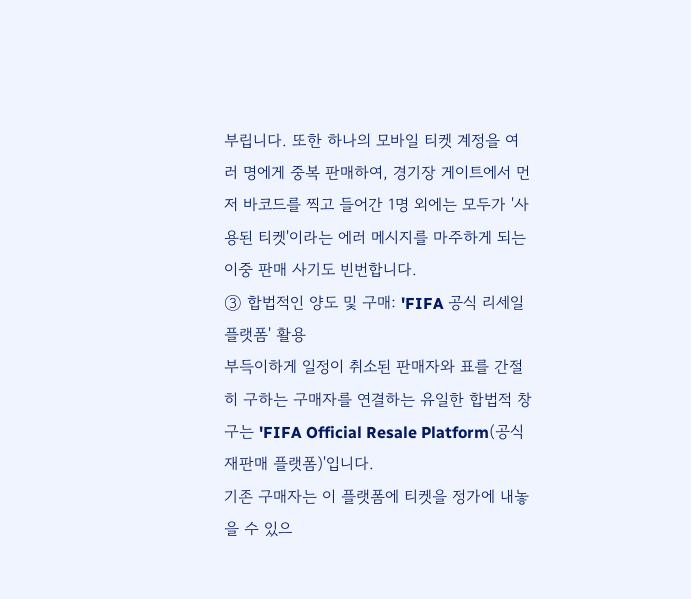부립니다. 또한 하나의 모바일 티켓 계정을 여러 명에게 중복 판매하여, 경기장 게이트에서 먼저 바코드를 찍고 들어간 1명 외에는 모두가 '사용된 티켓'이라는 에러 메시지를 마주하게 되는 이중 판매 사기도 빈번합니다.
③ 합법적인 양도 및 구매: 'FIFA 공식 리세일 플랫폼' 활용
부득이하게 일정이 취소된 판매자와 표를 간절히 구하는 구매자를 연결하는 유일한 합법적 창구는 'FIFA Official Resale Platform(공식 재판매 플랫폼)'입니다.
기존 구매자는 이 플랫폼에 티켓을 정가에 내놓을 수 있으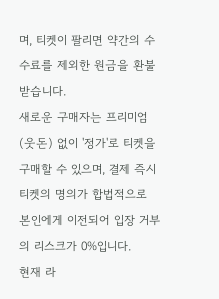며, 티켓이 팔리면 약간의 수수료를 제외한 원금을 환불받습니다.
새로운 구매자는 프리미엄(웃돈) 없이 '정가'로 티켓을 구매할 수 있으며, 결제 즉시 티켓의 명의가 합법적으로 본인에게 이전되어 입장 거부의 리스크가 0%입니다.
현재 라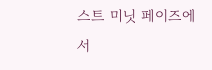스트 미닛 페이즈에서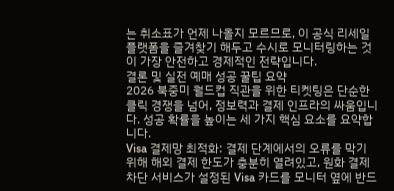는 취소표가 언제 나올지 모르므로, 이 공식 리세일 플랫폼을 즐겨찾기 해두고 수시로 모니터링하는 것이 가장 안전하고 경제적인 전략입니다.
결론 및 실전 예매 성공 꿀팁 요약
2026 북중미 월드컵 직관을 위한 티켓팅은 단순한 클릭 경쟁을 넘어, 정보력과 결제 인프라의 싸움입니다. 성공 확률을 높이는 세 가지 핵심 요소를 요약합니다.
Visa 결제망 최적화: 결제 단계에서의 오류를 막기 위해 해외 결제 한도가 충분히 열려있고, 원화 결제 차단 서비스가 설정된 Visa 카드를 모니터 옆에 반드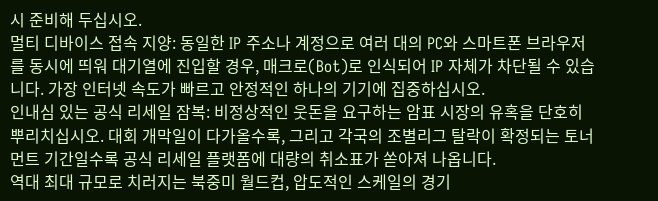시 준비해 두십시오.
멀티 디바이스 접속 지양: 동일한 IP 주소나 계정으로 여러 대의 PC와 스마트폰 브라우저를 동시에 띄워 대기열에 진입할 경우, 매크로(Bot)로 인식되어 IP 자체가 차단될 수 있습니다. 가장 인터넷 속도가 빠르고 안정적인 하나의 기기에 집중하십시오.
인내심 있는 공식 리세일 잠복: 비정상적인 웃돈을 요구하는 암표 시장의 유혹을 단호히 뿌리치십시오. 대회 개막일이 다가올수록, 그리고 각국의 조별리그 탈락이 확정되는 토너먼트 기간일수록 공식 리세일 플랫폼에 대량의 취소표가 쏟아져 나옵니다.
역대 최대 규모로 치러지는 북중미 월드컵, 압도적인 스케일의 경기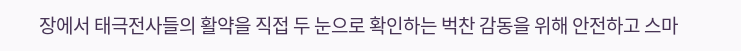장에서 태극전사들의 활약을 직접 두 눈으로 확인하는 벅찬 감동을 위해 안전하고 스마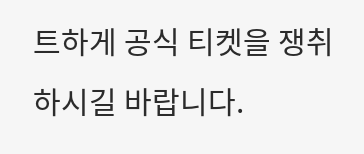트하게 공식 티켓을 쟁취하시길 바랍니다.